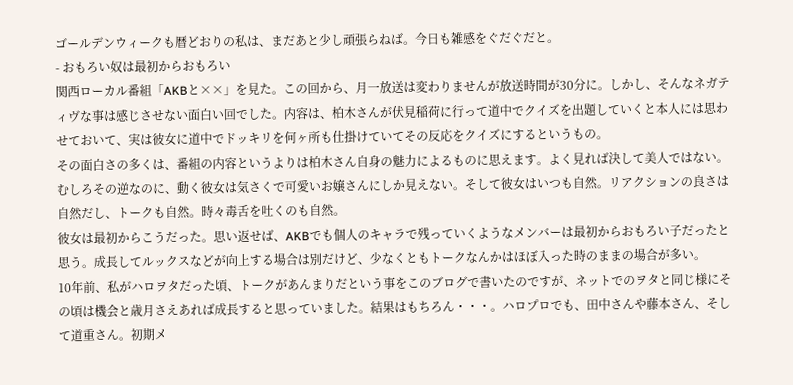ゴールデンウィークも暦どおりの私は、まだあと少し頑張らねば。今日も雑感をぐだぐだと。
- おもろい奴は最初からおもろい
関西ローカル番組「AKBと××」を見た。この回から、月一放送は変わりませんが放送時間が30分に。しかし、そんなネガティヴな事は感じさせない面白い回でした。内容は、柏木さんが伏見稲荷に行って道中でクイズを出題していくと本人には思わせておいて、実は彼女に道中でドッキリを何ヶ所も仕掛けていてその反応をクイズにするというもの。
その面白さの多くは、番組の内容というよりは柏木さん自身の魅力によるものに思えます。よく見れば決して美人ではない。むしろその逆なのに、動く彼女は気さくで可愛いお嬢さんにしか見えない。そして彼女はいつも自然。リアクションの良さは自然だし、トークも自然。時々毒舌を吐くのも自然。
彼女は最初からこうだった。思い返せば、AKBでも個人のキャラで残っていくようなメンバーは最初からおもろい子だったと思う。成長してルックスなどが向上する場合は別だけど、少なくともトークなんかはほぼ入った時のままの場合が多い。
10年前、私がハロヲタだった頃、トークがあんまりだという事をこのブログで書いたのですが、ネットでのヲタと同じ様にその頃は機会と歳月さえあれば成長すると思っていました。結果はもちろん・・・。ハロプロでも、田中さんや藤本さん、そして道重さん。初期メ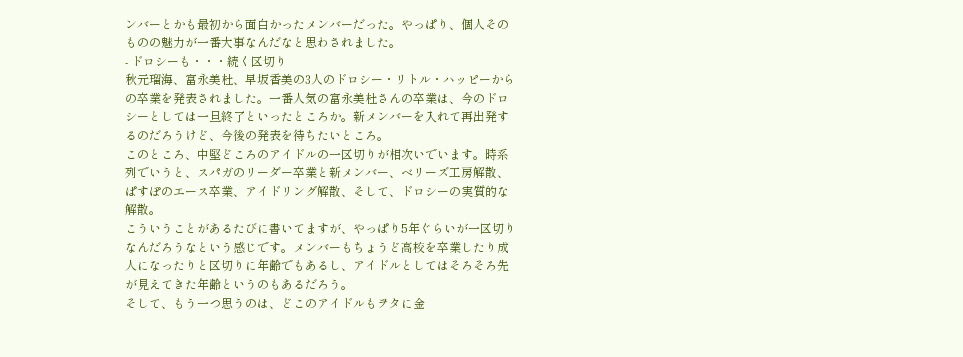ンバーとかも最初から面白かったメンバーだった。やっぱり、個人そのものの魅力が一番大事なんだなと思わされました。
- ドロシーも・・・続く区切り
秋元瑠海、富永美杜、早坂香美の3人のドロシー・リトル・ハッピーからの卒業を発表されました。一番人気の富永美杜さんの卒業は、今のドロシーとしては一旦終了といったところか。新メンバーを入れて再出発するのだろうけど、今後の発表を待ちたいところ。
このところ、中堅どころのアイドルの一区切りが相次いでいます。時系列でいうと、スパガのリーダー卒業と新メンバー、ベリーズ工房解散、ぱすぽのエース卒業、アイドリング解散、そして、ドロシーの実質的な解散。
こういうことがあるたびに書いてますが、やっぱり5年ぐらいが一区切りなんだろうなという感じです。メンバーもちょうど高校を卒業したり成人になったりと区切りに年齢でもあるし、アイドルとしてはそろそろ先が見えてきた年齢というのもあるだろう。
そして、もう一つ思うのは、どこのアイドルもヲタに金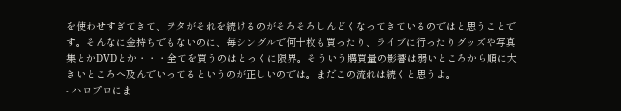を使わせすぎてきて、ヲタがそれを続けるのがそろそろしんどくなってきているのではと思うことです。そんなに金持ちでもないのに、毎シングルで何十枚も買ったり、ライブに行ったりグッズや写真集とかDVDとか・・・全てを買うのはとっくに限界。そういう購買量の影響は弱いところから順に大きいところへ及んでいってるというのが正しいのでは。まだこの流れは続くと思うよ。
- ハロプロにま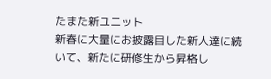たまた新ユニット
新春に大量にお披露目した新人達に続いて、新たに研修生から昇格し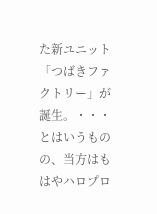た新ユニット「つばきファクトリー」が誕生。・・・とはいうものの、当方はもはやハロプロ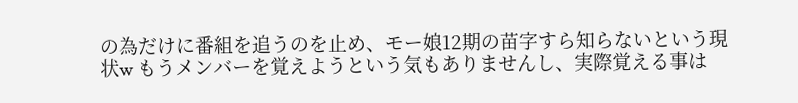の為だけに番組を追うのを止め、モー娘12期の苗字すら知らないという現状w もうメンバーを覚えようという気もありませんし、実際覚える事は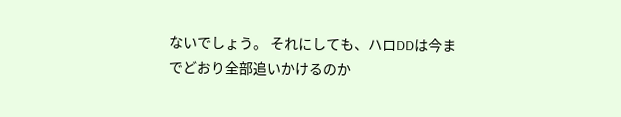ないでしょう。 それにしても、ハロDDは今までどおり全部追いかけるのか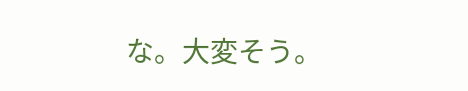な。大変そう。